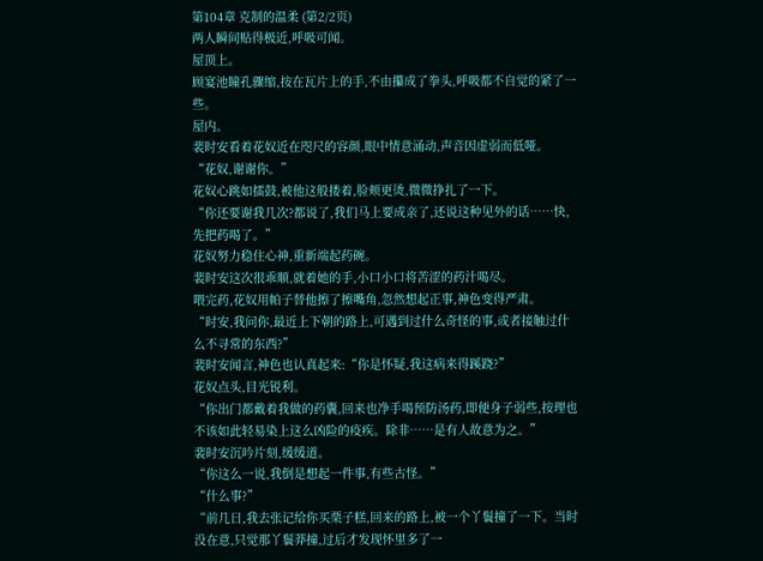第104章 克制的温柔 (第2/2页)
两人瞬间贴得极近,呼吸可闻。
屋顶上。
顾宴池瞳孔骤缩,按在瓦片上的手,不由攥成了拳头,呼吸都不自觉的紧了一些。
屋内。
裴时安看着花奴近在咫尺的容颜,眼中情意涌动,声音因虚弱而低哑。
“花奴,谢谢你。”
花奴心跳如擂鼓,被他这般搂着,脸颊更烫,微微挣扎了一下。
“你还要谢我几次?都说了,我们马上要成亲了,还说这种见外的话……快,先把药喝了。”
花奴努力稳住心神,重新端起药碗。
裴时安这次很乖顺,就着她的手,小口小口将苦涩的药汁喝尽。
喂完药,花奴用帕子替他擦了擦嘴角,忽然想起正事,神色变得严肃。
“时安,我问你,最近上下朝的路上,可遇到过什么奇怪的事,或者接触过什么不寻常的东西?”
裴时安闻言,神色也认真起来:“你是怀疑,我这病来得蹊跷?”
花奴点头,目光锐利。
“你出门都戴着我做的药囊,回来也净手喝预防汤药,即便身子弱些,按理也不该如此轻易染上这么凶险的疫疾。除非……是有人故意为之。”
裴时安沉吟片刻,缓缓道。
“你这么一说,我倒是想起一件事,有些古怪。”
“什么事?”
“前几日,我去张记给你买栗子糕,回来的路上,被一个丫鬟撞了一下。当时没在意,只觉那丫鬟莽撞,过后才发现怀里多了一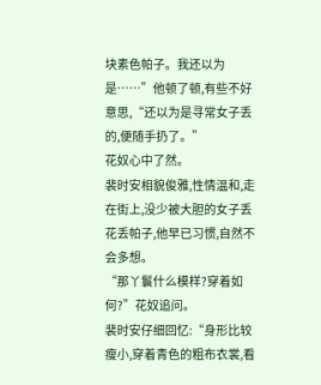块素色帕子。我还以为是……”他顿了顿,有些不好意思,“还以为是寻常女子丢的,便随手扔了。”
花奴心中了然。
裴时安相貌俊雅,性情温和,走在街上,没少被大胆的女子丢花丢帕子,他早已习惯,自然不会多想。
“那丫鬟什么模样?穿着如何?”花奴追问。
裴时安仔细回忆:“身形比较瘦小,穿着青色的粗布衣裳,看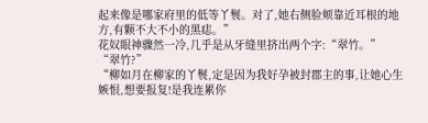起来像是哪家府里的低等丫鬟。对了,她右侧脸颊靠近耳根的地方,有颗不大不小的黑痣。”
花奴眼神骤然一冷,几乎是从牙缝里挤出两个字:“翠竹。”
“翠竹?”
“柳如月在柳家的丫鬟,定是因为我好孕被封郡主的事,让她心生嫉恨,想要报复!是我连累你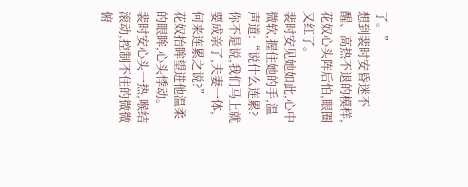了。”
想到裴时安昏迷不醒、高热不退的模样,花奴心头阵后怕,眼圈又红了。
裴时安见她如此,心中微软,握住她的手,温声道:“说什么连累?你不是说,我们马上就要成亲了,夫妻一体,何来连累之说?”
花奴抬眸望进他温柔的眼眸,心头悸动。
裴时安心头一热,喉结滚动,控制不住的微微俯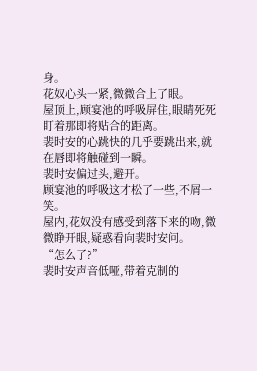身。
花奴心头一紧,微微合上了眼。
屋顶上,顾宴池的呼吸屏住,眼睛死死盯着那即将贴合的距离。
裴时安的心跳快的几乎要跳出来,就在唇即将触碰到一瞬。
裴时安偏过头,避开。
顾宴池的呼吸这才松了一些,不屑一笑。
屋内,花奴没有感受到落下来的吻,微微睁开眼,疑惑看向裴时安问。
“怎么了?”
裴时安声音低哑,带着克制的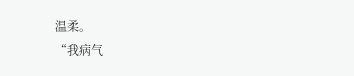温柔。
“我病气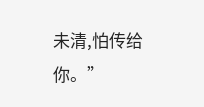未清,怕传给你。”